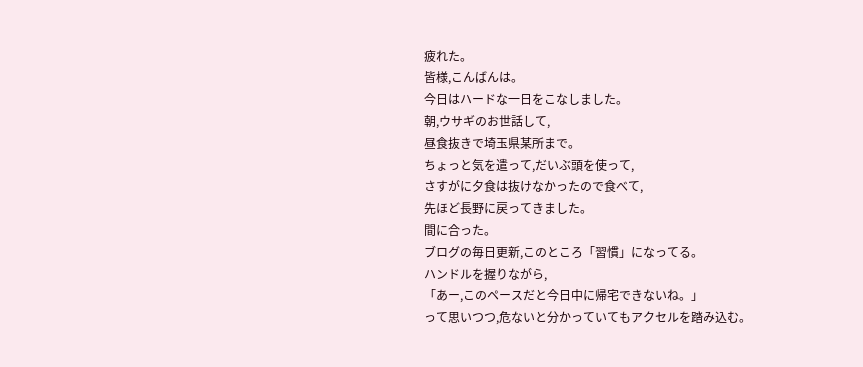疲れた。
皆様,こんばんは。
今日はハードな一日をこなしました。
朝,ウサギのお世話して,
昼食抜きで埼玉県某所まで。
ちょっと気を遣って,だいぶ頭を使って,
さすがに夕食は抜けなかったので食べて,
先ほど長野に戻ってきました。
間に合った。
ブログの毎日更新,このところ「習慣」になってる。
ハンドルを握りながら,
「あー,このペースだと今日中に帰宅できないね。」
って思いつつ,危ないと分かっていてもアクセルを踏み込む。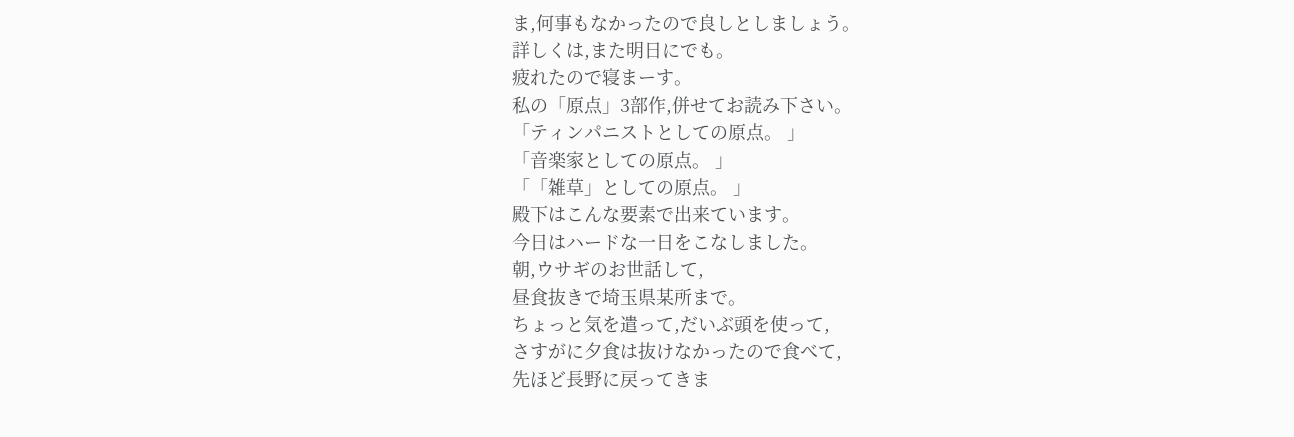ま,何事もなかったので良しとしましょう。
詳しくは,また明日にでも。
疲れたので寝まーす。
私の「原点」3部作,併せてお読み下さい。
「ティンパニストとしての原点。 」
「音楽家としての原点。 」
「「雑草」としての原点。 」
殿下はこんな要素で出来ています。
今日はハードな一日をこなしました。
朝,ウサギのお世話して,
昼食抜きで埼玉県某所まで。
ちょっと気を遣って,だいぶ頭を使って,
さすがに夕食は抜けなかったので食べて,
先ほど長野に戻ってきま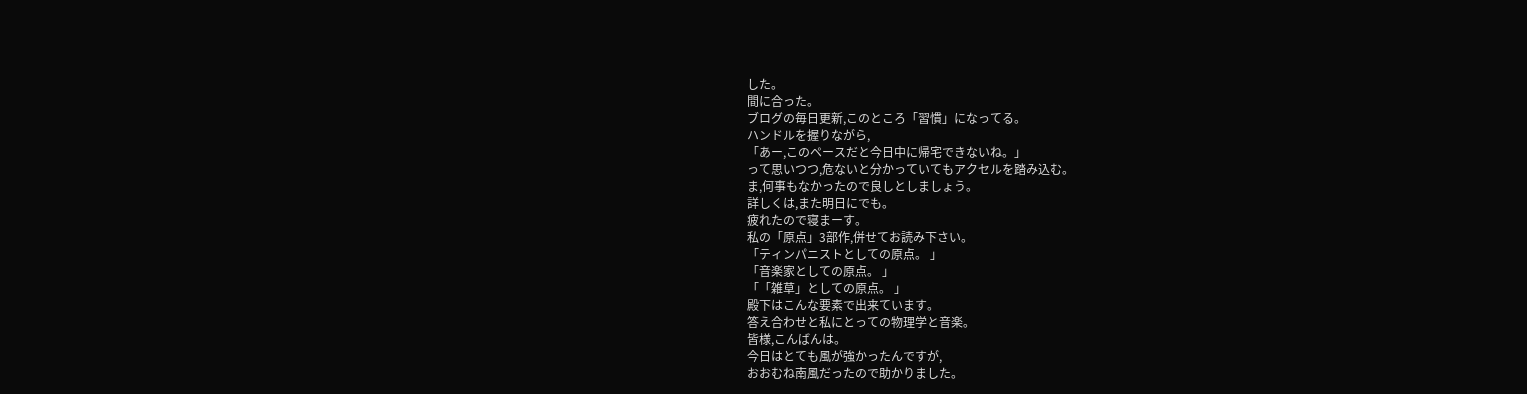した。
間に合った。
ブログの毎日更新,このところ「習慣」になってる。
ハンドルを握りながら,
「あー,このペースだと今日中に帰宅できないね。」
って思いつつ,危ないと分かっていてもアクセルを踏み込む。
ま,何事もなかったので良しとしましょう。
詳しくは,また明日にでも。
疲れたので寝まーす。
私の「原点」3部作,併せてお読み下さい。
「ティンパニストとしての原点。 」
「音楽家としての原点。 」
「「雑草」としての原点。 」
殿下はこんな要素で出来ています。
答え合わせと私にとっての物理学と音楽。
皆様,こんばんは。
今日はとても風が強かったんですが,
おおむね南風だったので助かりました。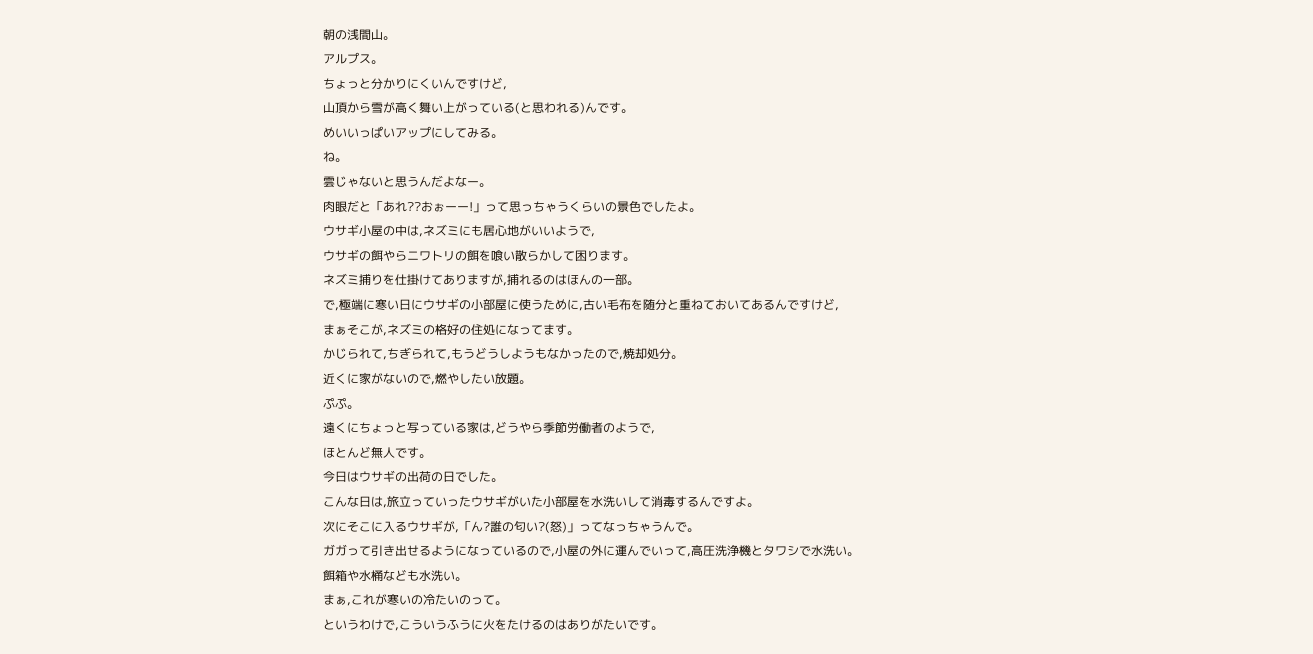朝の浅間山。
アルプス。
ちょっと分かりにくいんですけど,
山頂から雪が高く舞い上がっている(と思われる)んです。
めいいっぱいアップにしてみる。
ね。
雲じゃないと思うんだよなー。
肉眼だと「あれ??おぉーー!」って思っちゃうくらいの景色でしたよ。
ウサギ小屋の中は,ネズミにも居心地がいいようで,
ウサギの餌やらニワトリの餌を喰い散らかして困ります。
ネズミ捕りを仕掛けてありますが,捕れるのはほんの一部。
で,極端に寒い日にウサギの小部屋に使うために,古い毛布を随分と重ねておいてあるんですけど,
まぁそこが,ネズミの格好の住処になってます。
かじられて,ちぎられて,もうどうしようもなかったので,焼却処分。
近くに家がないので,燃やしたい放題。
ぷぷ。
遠くにちょっと写っている家は,どうやら季節労働者のようで,
ほとんど無人です。
今日はウサギの出荷の日でした。
こんな日は,旅立っていったウサギがいた小部屋を水洗いして消毒するんですよ。
次にそこに入るウサギが,「ん?誰の匂い?(怒)」ってなっちゃうんで。
ガガって引き出せるようになっているので,小屋の外に運んでいって,高圧洗浄機とタワシで水洗い。
餌箱や水桶なども水洗い。
まぁ,これが寒いの冷たいのって。
というわけで,こういうふうに火をたけるのはありがたいです。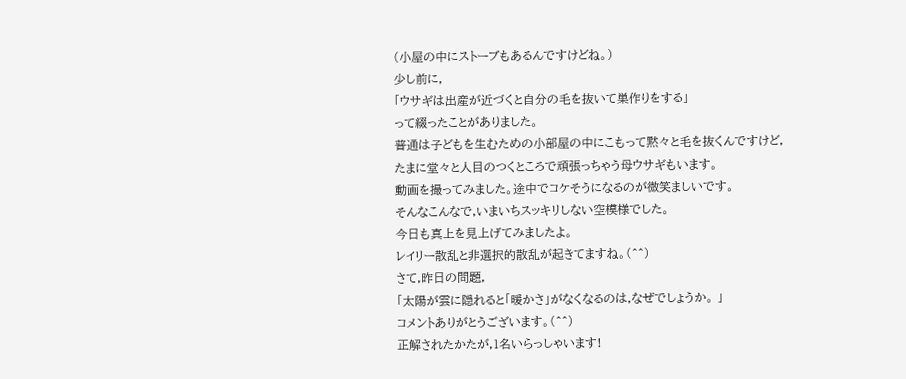(小屋の中にストーブもあるんですけどね。)
少し前に,
「ウサギは出産が近づくと自分の毛を抜いて巣作りをする」
って綴ったことがありました。
普通は子どもを生むための小部屋の中にこもって黙々と毛を抜くんですけど,
たまに堂々と人目のつくところで頑張っちゃう母ウサギもいます。
動画を撮ってみました。途中でコケそうになるのが微笑ましいです。
そんなこんなで,いまいちスッキリしない空模様でした。
今日も真上を見上げてみましたよ。
レイリー散乱と非選択的散乱が起きてますね。(^^)
さて,昨日の問題,
「太陽が雲に隠れると「暖かさ」がなくなるのは,なぜでしょうか。 」
コメントありがとうございます。(^^)
正解されたかたが,1名いらっしゃいます!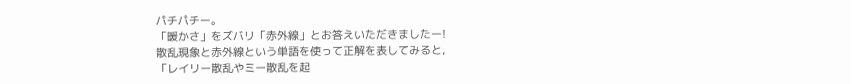パチパチー。
「暖かさ」をズバリ「赤外線」とお答えいただきましたー!
散乱現象と赤外線という単語を使って正解を表してみると,
「レイリー散乱やミー散乱を起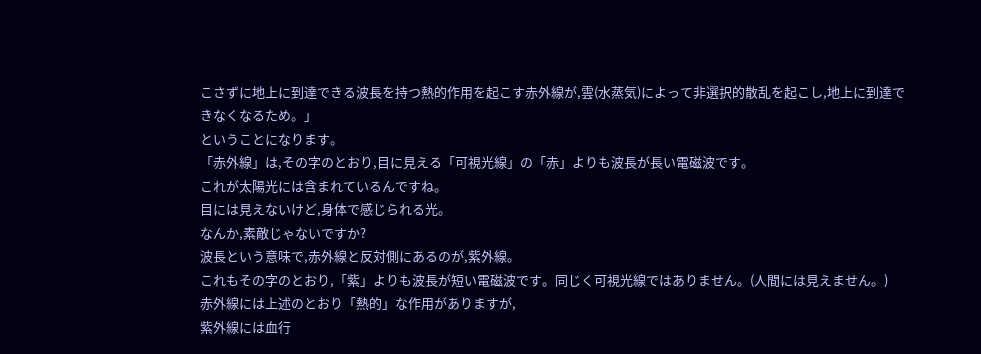こさずに地上に到達できる波長を持つ熱的作用を起こす赤外線が,雲(水蒸気)によって非選択的散乱を起こし,地上に到達できなくなるため。」
ということになります。
「赤外線」は,その字のとおり,目に見える「可視光線」の「赤」よりも波長が長い電磁波です。
これが太陽光には含まれているんですね。
目には見えないけど,身体で感じられる光。
なんか,素敵じゃないですか?
波長という意味で,赤外線と反対側にあるのが,紫外線。
これもその字のとおり,「紫」よりも波長が短い電磁波です。同じく可視光線ではありません。(人間には見えません。)
赤外線には上述のとおり「熱的」な作用がありますが,
紫外線には血行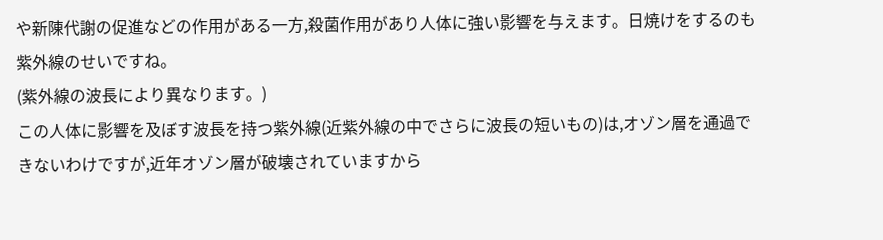や新陳代謝の促進などの作用がある一方,殺菌作用があり人体に強い影響を与えます。日焼けをするのも紫外線のせいですね。
(紫外線の波長により異なります。)
この人体に影響を及ぼす波長を持つ紫外線(近紫外線の中でさらに波長の短いもの)は,オゾン層を通過できないわけですが,近年オゾン層が破壊されていますから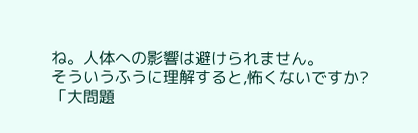ね。人体への影響は避けられません。
そういうふうに理解すると,怖くないですか?
「大問題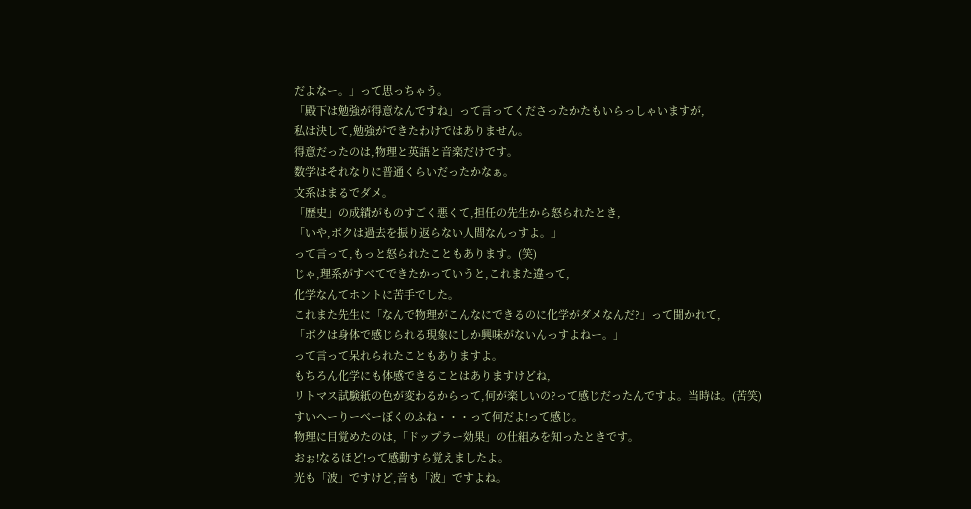だよなー。」って思っちゃう。
「殿下は勉強が得意なんですね」って言ってくださったかたもいらっしゃいますが,
私は決して,勉強ができたわけではありません。
得意だったのは,物理と英語と音楽だけです。
数学はそれなりに普通くらいだったかなぁ。
文系はまるでダメ。
「歴史」の成績がものすごく悪くて,担任の先生から怒られたとき,
「いや,ボクは過去を振り返らない人間なんっすよ。」
って言って,もっと怒られたこともあります。(笑)
じゃ,理系がすべてできたかっていうと,これまた違って,
化学なんてホントに苦手でした。
これまた先生に「なんで物理がこんなにできるのに化学がダメなんだ?」って聞かれて,
「ボクは身体で感じられる現象にしか興味がないんっすよねー。」
って言って呆れられたこともありますよ。
もちろん化学にも体感できることはありますけどね,
リトマス試験紙の色が変わるからって,何が楽しいの?って感じだったんですよ。当時は。(苦笑)
すいへーりーべーぼくのふね・・・って何だよ!って感じ。
物理に目覚めたのは,「ドップラー効果」の仕組みを知ったときです。
おぉ!なるほど!って感動すら覚えましたよ。
光も「波」ですけど,音も「波」ですよね。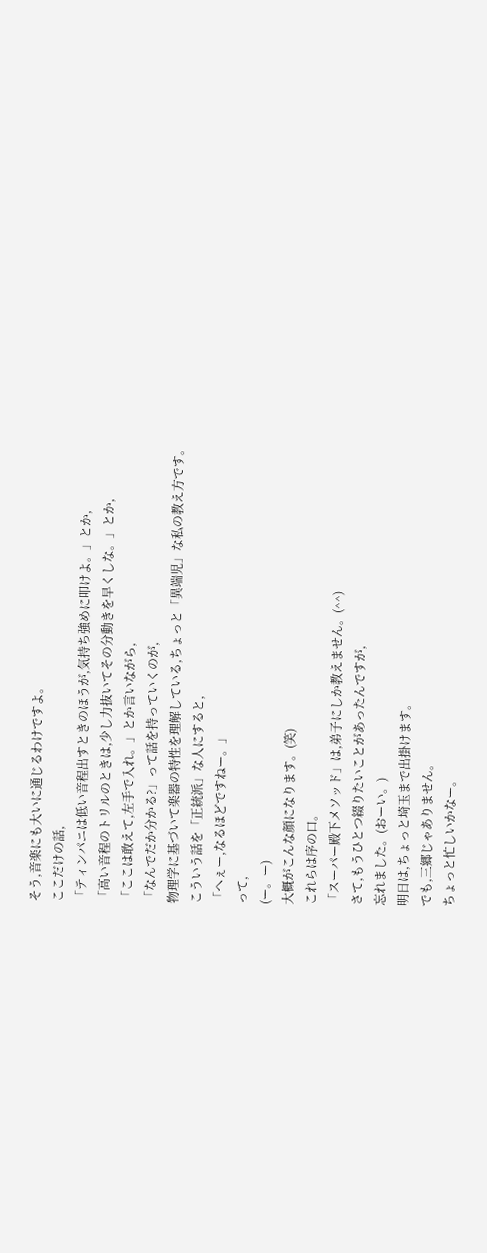そう,音楽にも大いに通じるわけですよ。
ここだけの話,
「ティンパニは低い音程出すときのほうが,気持ち強めに叩けよ。」とか,
「高い音程のトリルのときは,少し力抜いてその分動きを早くしな。」とか,
「ここは敢えて,左手で入れ。」とか言いながら,
「なんでだか分かる?」って話を持っていくのが,
物理学に基づいて楽器の特性を理解している,ちょっと「異端児」な私の教え方です。
こういう話を「正統派」な人にすると,
「へぇー,なるほどですねー。」
って,
(ー。ー)
大概がこんな顔になります。(笑)
これらは序の口。
「スーパー殿下メソッド」は,弟子にしか教えません。(^^)
さて,もうひとつ綴りたいことがあったんですが,
忘れました。(おーい。)
明日は,ちょっと埼玉まで出掛けます。
でも,三郷じゃありません。
ちょっと忙しいかなー。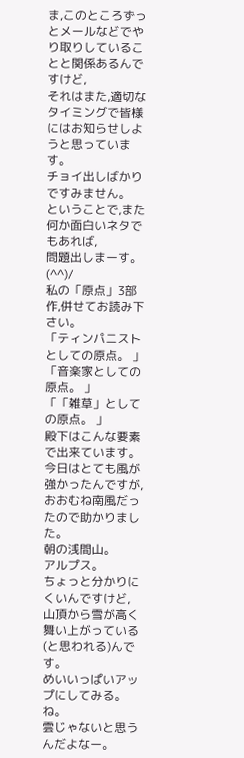ま,このところずっとメールなどでやり取りしていることと関係あるんですけど,
それはまた,適切なタイミングで皆様にはお知らせしようと思っています。
チョイ出しばかりですみません。
ということで,また何か面白いネタでもあれば,
問題出しまーす。(^^)/
私の「原点」3部作,併せてお読み下さい。
「ティンパニストとしての原点。 」
「音楽家としての原点。 」
「「雑草」としての原点。 」
殿下はこんな要素で出来ています。
今日はとても風が強かったんですが,
おおむね南風だったので助かりました。
朝の浅間山。
アルプス。
ちょっと分かりにくいんですけど,
山頂から雪が高く舞い上がっている(と思われる)んです。
めいいっぱいアップにしてみる。
ね。
雲じゃないと思うんだよなー。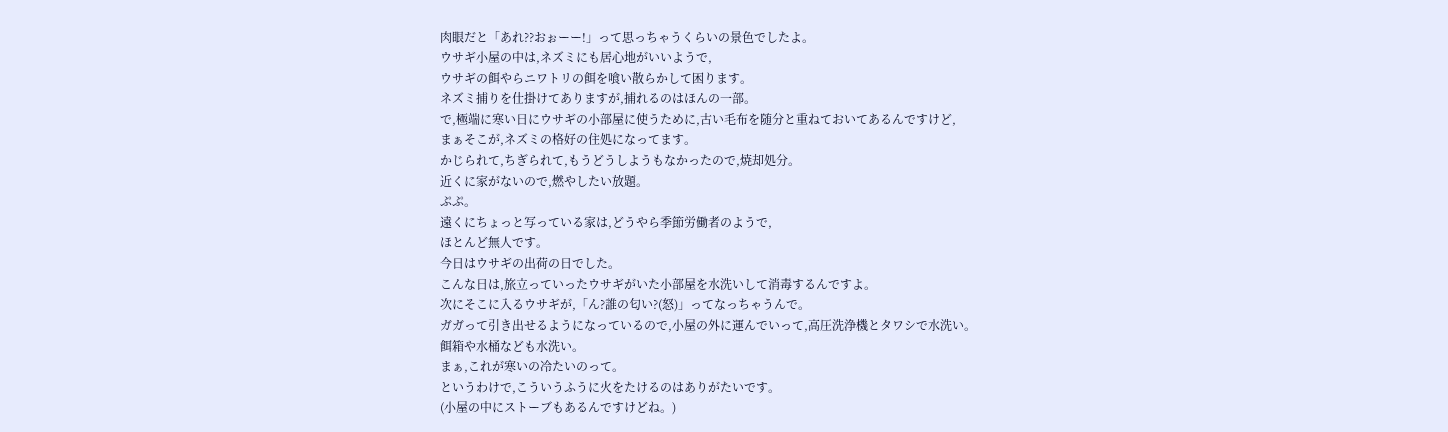肉眼だと「あれ??おぉーー!」って思っちゃうくらいの景色でしたよ。
ウサギ小屋の中は,ネズミにも居心地がいいようで,
ウサギの餌やらニワトリの餌を喰い散らかして困ります。
ネズミ捕りを仕掛けてありますが,捕れるのはほんの一部。
で,極端に寒い日にウサギの小部屋に使うために,古い毛布を随分と重ねておいてあるんですけど,
まぁそこが,ネズミの格好の住処になってます。
かじられて,ちぎられて,もうどうしようもなかったので,焼却処分。
近くに家がないので,燃やしたい放題。
ぷぷ。
遠くにちょっと写っている家は,どうやら季節労働者のようで,
ほとんど無人です。
今日はウサギの出荷の日でした。
こんな日は,旅立っていったウサギがいた小部屋を水洗いして消毒するんですよ。
次にそこに入るウサギが,「ん?誰の匂い?(怒)」ってなっちゃうんで。
ガガって引き出せるようになっているので,小屋の外に運んでいって,高圧洗浄機とタワシで水洗い。
餌箱や水桶なども水洗い。
まぁ,これが寒いの冷たいのって。
というわけで,こういうふうに火をたけるのはありがたいです。
(小屋の中にストーブもあるんですけどね。)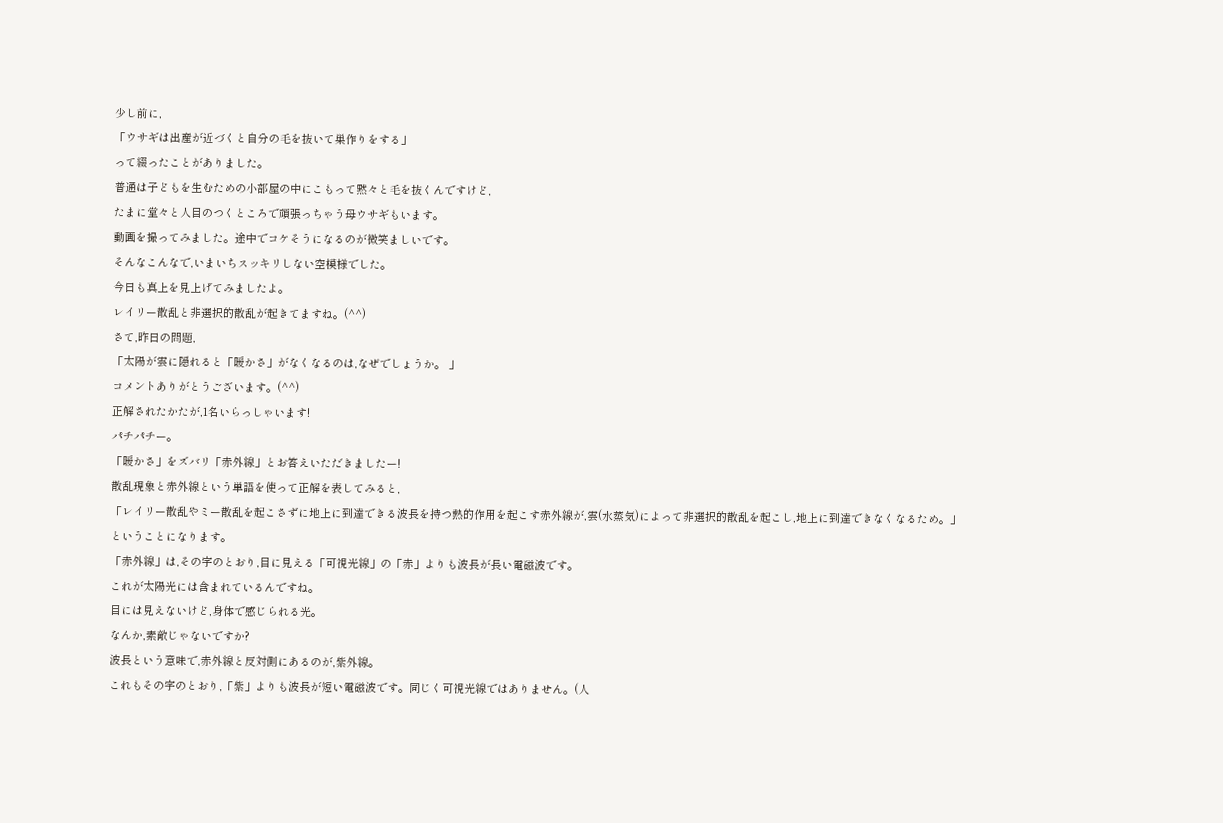少し前に,
「ウサギは出産が近づくと自分の毛を抜いて巣作りをする」
って綴ったことがありました。
普通は子どもを生むための小部屋の中にこもって黙々と毛を抜くんですけど,
たまに堂々と人目のつくところで頑張っちゃう母ウサギもいます。
動画を撮ってみました。途中でコケそうになるのが微笑ましいです。
そんなこんなで,いまいちスッキリしない空模様でした。
今日も真上を見上げてみましたよ。
レイリー散乱と非選択的散乱が起きてますね。(^^)
さて,昨日の問題,
「太陽が雲に隠れると「暖かさ」がなくなるのは,なぜでしょうか。 」
コメントありがとうございます。(^^)
正解されたかたが,1名いらっしゃいます!
パチパチー。
「暖かさ」をズバリ「赤外線」とお答えいただきましたー!
散乱現象と赤外線という単語を使って正解を表してみると,
「レイリー散乱やミー散乱を起こさずに地上に到達できる波長を持つ熱的作用を起こす赤外線が,雲(水蒸気)によって非選択的散乱を起こし,地上に到達できなくなるため。」
ということになります。
「赤外線」は,その字のとおり,目に見える「可視光線」の「赤」よりも波長が長い電磁波です。
これが太陽光には含まれているんですね。
目には見えないけど,身体で感じられる光。
なんか,素敵じゃないですか?
波長という意味で,赤外線と反対側にあるのが,紫外線。
これもその字のとおり,「紫」よりも波長が短い電磁波です。同じく可視光線ではありません。(人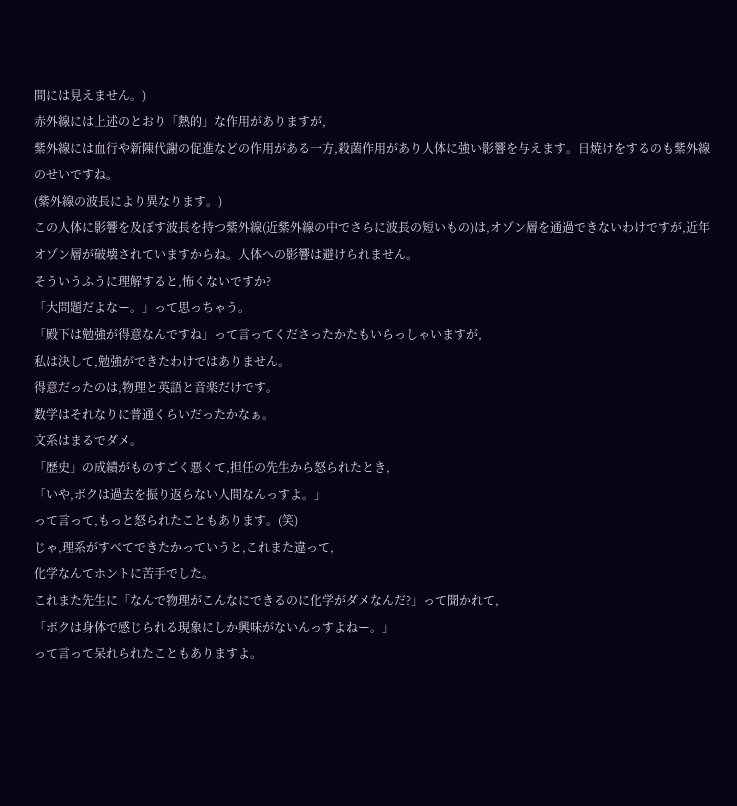間には見えません。)
赤外線には上述のとおり「熱的」な作用がありますが,
紫外線には血行や新陳代謝の促進などの作用がある一方,殺菌作用があり人体に強い影響を与えます。日焼けをするのも紫外線のせいですね。
(紫外線の波長により異なります。)
この人体に影響を及ぼす波長を持つ紫外線(近紫外線の中でさらに波長の短いもの)は,オゾン層を通過できないわけですが,近年オゾン層が破壊されていますからね。人体への影響は避けられません。
そういうふうに理解すると,怖くないですか?
「大問題だよなー。」って思っちゃう。
「殿下は勉強が得意なんですね」って言ってくださったかたもいらっしゃいますが,
私は決して,勉強ができたわけではありません。
得意だったのは,物理と英語と音楽だけです。
数学はそれなりに普通くらいだったかなぁ。
文系はまるでダメ。
「歴史」の成績がものすごく悪くて,担任の先生から怒られたとき,
「いや,ボクは過去を振り返らない人間なんっすよ。」
って言って,もっと怒られたこともあります。(笑)
じゃ,理系がすべてできたかっていうと,これまた違って,
化学なんてホントに苦手でした。
これまた先生に「なんで物理がこんなにできるのに化学がダメなんだ?」って聞かれて,
「ボクは身体で感じられる現象にしか興味がないんっすよねー。」
って言って呆れられたこともありますよ。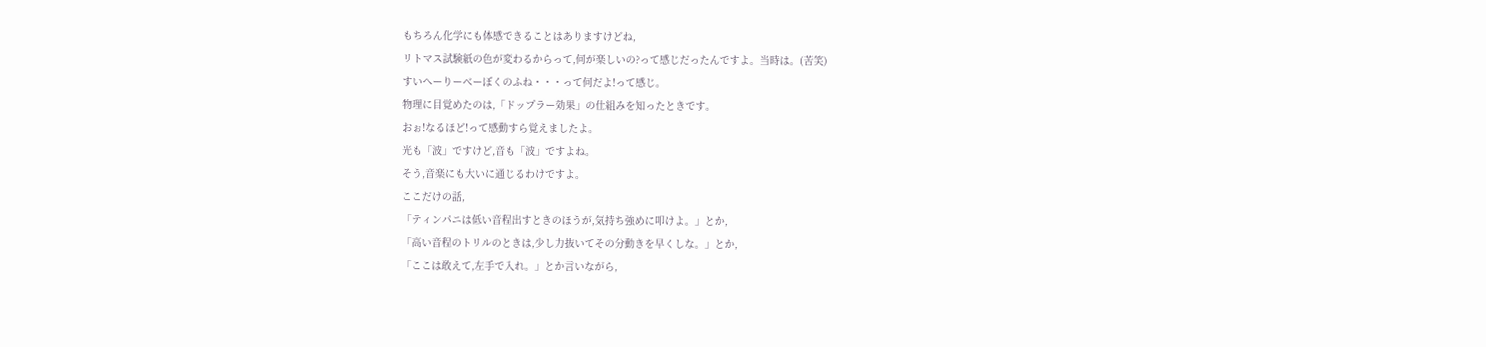もちろん化学にも体感できることはありますけどね,
リトマス試験紙の色が変わるからって,何が楽しいの?って感じだったんですよ。当時は。(苦笑)
すいへーりーべーぼくのふね・・・って何だよ!って感じ。
物理に目覚めたのは,「ドップラー効果」の仕組みを知ったときです。
おぉ!なるほど!って感動すら覚えましたよ。
光も「波」ですけど,音も「波」ですよね。
そう,音楽にも大いに通じるわけですよ。
ここだけの話,
「ティンパニは低い音程出すときのほうが,気持ち強めに叩けよ。」とか,
「高い音程のトリルのときは,少し力抜いてその分動きを早くしな。」とか,
「ここは敢えて,左手で入れ。」とか言いながら,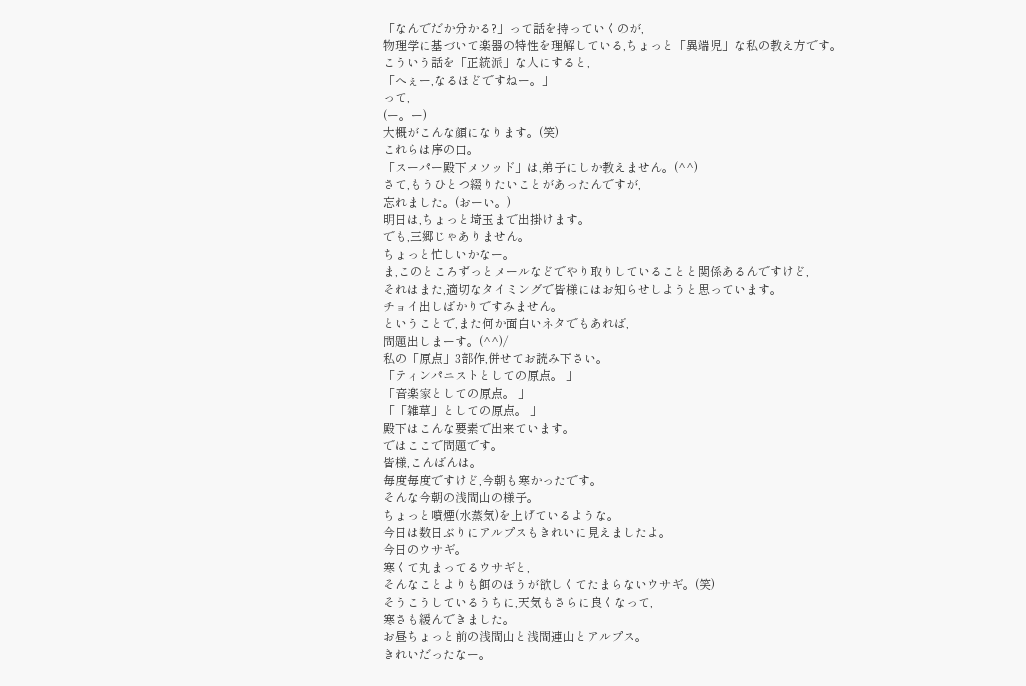「なんでだか分かる?」って話を持っていくのが,
物理学に基づいて楽器の特性を理解している,ちょっと「異端児」な私の教え方です。
こういう話を「正統派」な人にすると,
「へぇー,なるほどですねー。」
って,
(ー。ー)
大概がこんな顔になります。(笑)
これらは序の口。
「スーパー殿下メソッド」は,弟子にしか教えません。(^^)
さて,もうひとつ綴りたいことがあったんですが,
忘れました。(おーい。)
明日は,ちょっと埼玉まで出掛けます。
でも,三郷じゃありません。
ちょっと忙しいかなー。
ま,このところずっとメールなどでやり取りしていることと関係あるんですけど,
それはまた,適切なタイミングで皆様にはお知らせしようと思っています。
チョイ出しばかりですみません。
ということで,また何か面白いネタでもあれば,
問題出しまーす。(^^)/
私の「原点」3部作,併せてお読み下さい。
「ティンパニストとしての原点。 」
「音楽家としての原点。 」
「「雑草」としての原点。 」
殿下はこんな要素で出来ています。
ではここで問題です。
皆様,こんばんは。
毎度毎度ですけど,今朝も寒かったです。
そんな今朝の浅間山の様子。
ちょっと噴煙(水蒸気)を上げているような。
今日は数日ぶりにアルプスもきれいに見えましたよ。
今日のウサギ。
寒くて丸まってるウサギと,
そんなことよりも餌のほうが欲しくてたまらないウサギ。(笑)
そうこうしているうちに,天気もさらに良くなって,
寒さも緩んできました。
お昼ちょっと前の浅間山と浅間連山とアルプス。
きれいだったなー。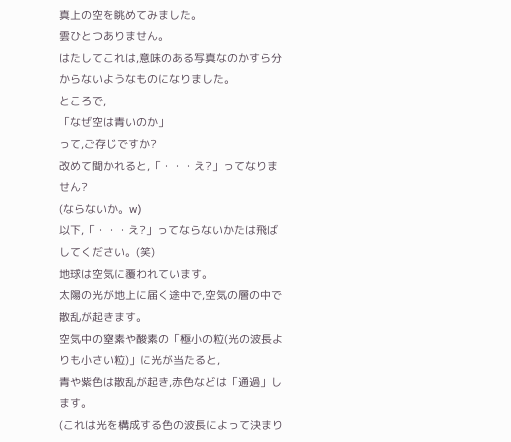真上の空を眺めてみました。
雲ひとつありません。
はたしてこれは,意味のある写真なのかすら分からないようなものになりました。
ところで,
「なぜ空は青いのか」
って,ご存じですか?
改めて聞かれると,「・・・え?」ってなりません?
(ならないか。w)
以下,「・・・え?」ってならないかたは飛ばしてください。(笑)
地球は空気に覆われています。
太陽の光が地上に届く途中で,空気の層の中で散乱が起きます。
空気中の窒素や酸素の「極小の粒(光の波長よりも小さい粒)」に光が当たると,
青や紫色は散乱が起き,赤色などは「通過」します。
(これは光を構成する色の波長によって決まり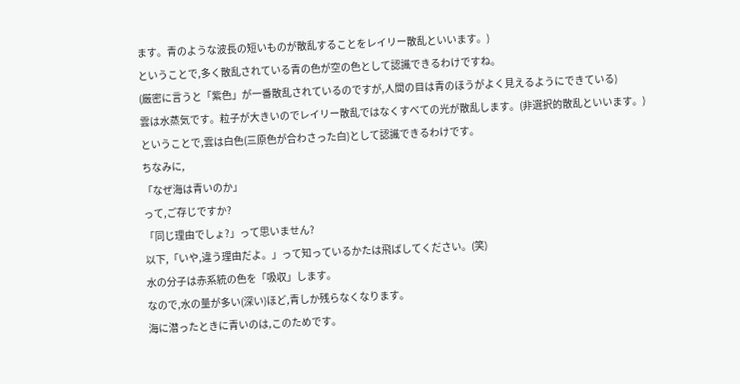ます。青のような波長の短いものが散乱することをレイリー散乱といいます。)
ということで,多く散乱されている青の色が空の色として認識できるわけですね。
(厳密に言うと「紫色」が一番散乱されているのですが,人間の目は青のほうがよく見えるようにできている)
雲は水蒸気です。粒子が大きいのでレイリー散乱ではなくすべての光が散乱します。(非選択的散乱といいます。)
ということで,雲は白色(三原色が合わさった白)として認識できるわけです。
ちなみに,
「なぜ海は青いのか」
って,ご存じですか?
「同じ理由でしょ?」って思いません?
以下,「いや,違う理由だよ。」って知っているかたは飛ばしてください。(笑)
水の分子は赤系統の色を「吸収」します。
なので,水の量が多い(深い)ほど,青しか残らなくなります。
海に潜ったときに青いのは,このためです。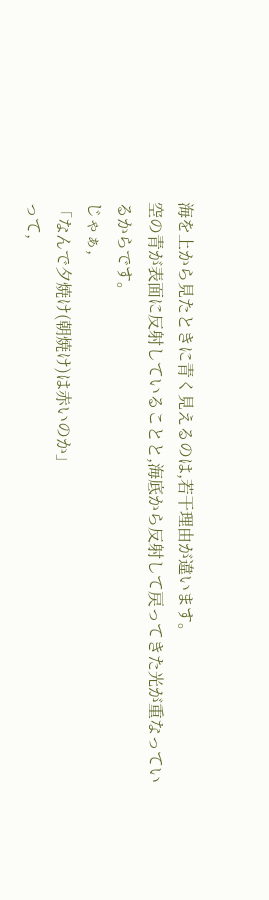海を上から見たときに青く見えるのは,若干理由が違います。
空の青が表面に反射していることと,海底から反射して戻ってきた光が重なっているからです。
じゃぁ,
「なんで夕焼け(朝焼け)は赤いのか」
って,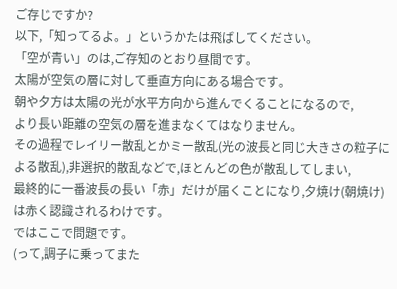ご存じですか?
以下,「知ってるよ。」というかたは飛ばしてください。
「空が青い」のは,ご存知のとおり昼間です。
太陽が空気の層に対して垂直方向にある場合です。
朝や夕方は太陽の光が水平方向から進んでくることになるので,
より長い距離の空気の層を進まなくてはなりません。
その過程でレイリー散乱とかミー散乱(光の波長と同じ大きさの粒子による散乱),非選択的散乱などで,ほとんどの色が散乱してしまい,
最終的に一番波長の長い「赤」だけが届くことになり,夕焼け(朝焼け)は赤く認識されるわけです。
ではここで問題です。
(って,調子に乗ってまた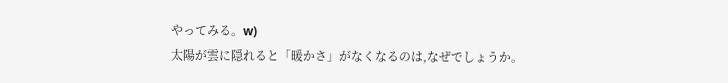やってみる。w)
太陽が雲に隠れると「暖かさ」がなくなるのは,なぜでしょうか。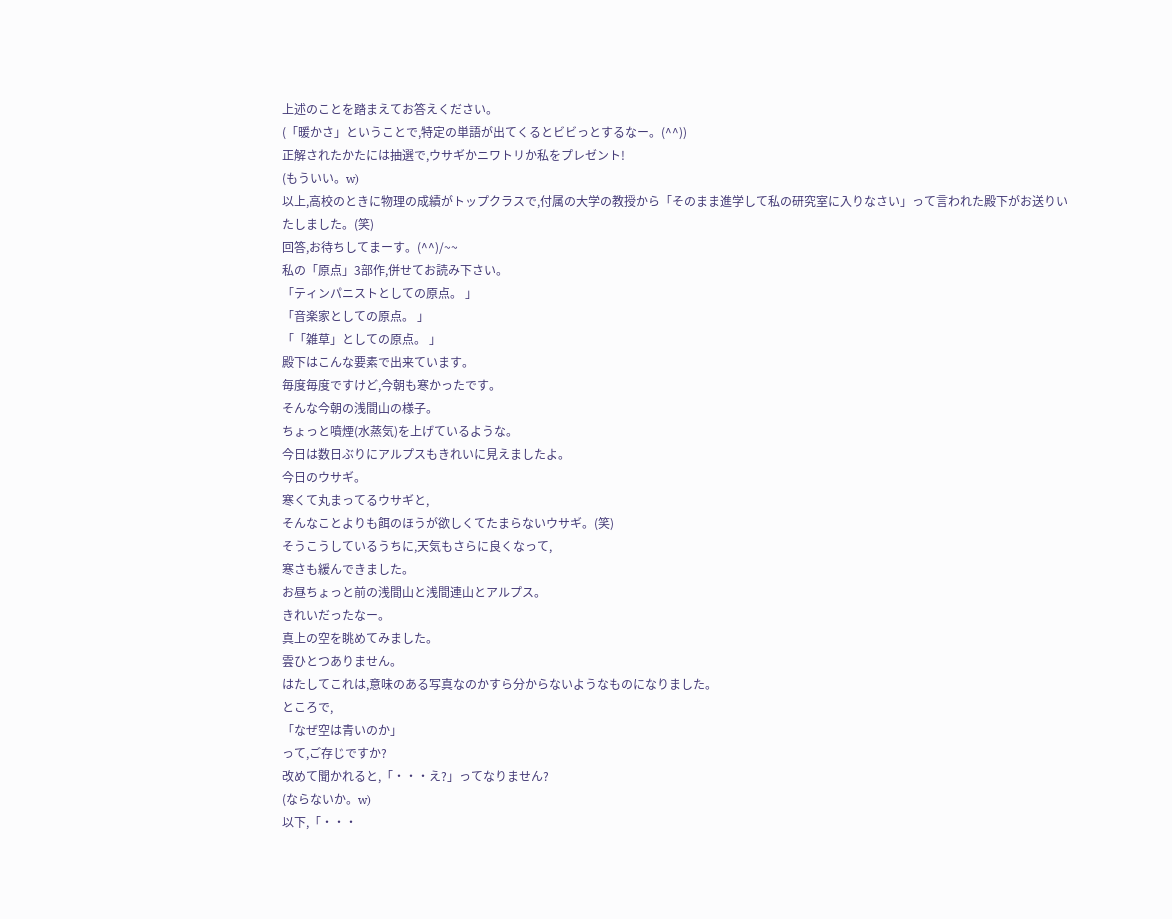上述のことを踏まえてお答えください。
(「暖かさ」ということで,特定の単語が出てくるとビビっとするなー。(^^))
正解されたかたには抽選で,ウサギかニワトリか私をプレゼント!
(もういい。w)
以上,高校のときに物理の成績がトップクラスで,付属の大学の教授から「そのまま進学して私の研究室に入りなさい」って言われた殿下がお送りいたしました。(笑)
回答,お待ちしてまーす。(^^)/~~
私の「原点」3部作,併せてお読み下さい。
「ティンパニストとしての原点。 」
「音楽家としての原点。 」
「「雑草」としての原点。 」
殿下はこんな要素で出来ています。
毎度毎度ですけど,今朝も寒かったです。
そんな今朝の浅間山の様子。
ちょっと噴煙(水蒸気)を上げているような。
今日は数日ぶりにアルプスもきれいに見えましたよ。
今日のウサギ。
寒くて丸まってるウサギと,
そんなことよりも餌のほうが欲しくてたまらないウサギ。(笑)
そうこうしているうちに,天気もさらに良くなって,
寒さも緩んできました。
お昼ちょっと前の浅間山と浅間連山とアルプス。
きれいだったなー。
真上の空を眺めてみました。
雲ひとつありません。
はたしてこれは,意味のある写真なのかすら分からないようなものになりました。
ところで,
「なぜ空は青いのか」
って,ご存じですか?
改めて聞かれると,「・・・え?」ってなりません?
(ならないか。w)
以下,「・・・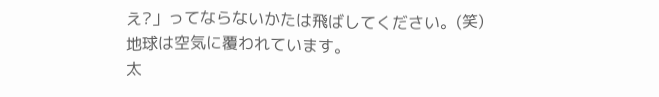え?」ってならないかたは飛ばしてください。(笑)
地球は空気に覆われています。
太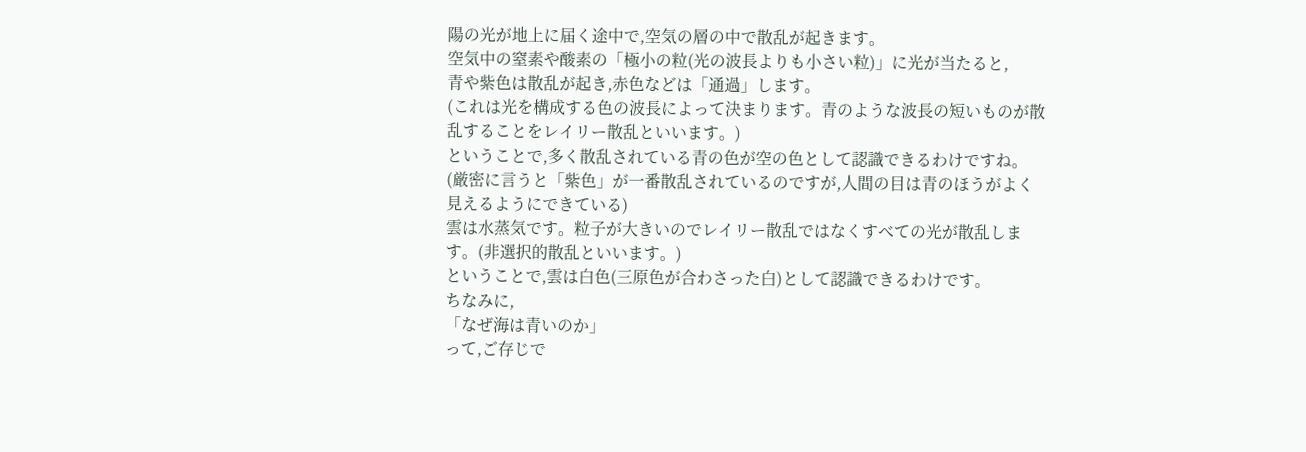陽の光が地上に届く途中で,空気の層の中で散乱が起きます。
空気中の窒素や酸素の「極小の粒(光の波長よりも小さい粒)」に光が当たると,
青や紫色は散乱が起き,赤色などは「通過」します。
(これは光を構成する色の波長によって決まります。青のような波長の短いものが散乱することをレイリー散乱といいます。)
ということで,多く散乱されている青の色が空の色として認識できるわけですね。
(厳密に言うと「紫色」が一番散乱されているのですが,人間の目は青のほうがよく見えるようにできている)
雲は水蒸気です。粒子が大きいのでレイリー散乱ではなくすべての光が散乱します。(非選択的散乱といいます。)
ということで,雲は白色(三原色が合わさった白)として認識できるわけです。
ちなみに,
「なぜ海は青いのか」
って,ご存じで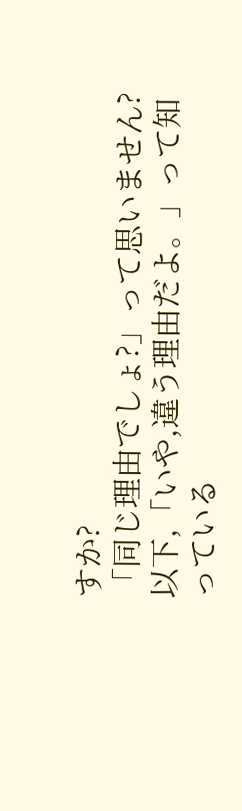すか?
「同じ理由でしょ?」って思いません?
以下,「いや,違う理由だよ。」って知っている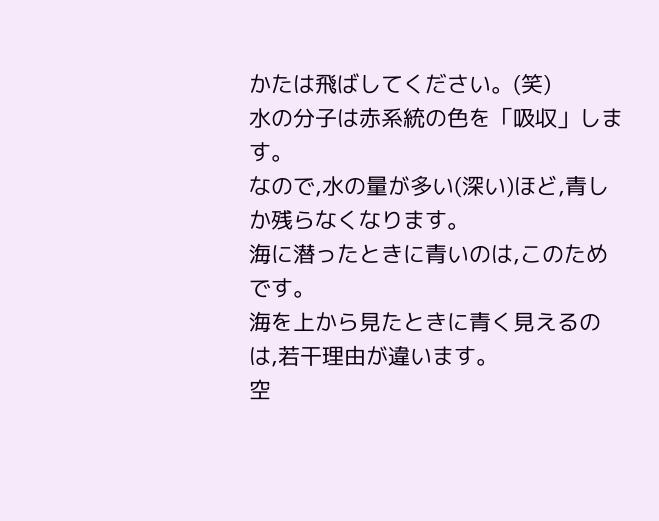かたは飛ばしてください。(笑)
水の分子は赤系統の色を「吸収」します。
なので,水の量が多い(深い)ほど,青しか残らなくなります。
海に潜ったときに青いのは,このためです。
海を上から見たときに青く見えるのは,若干理由が違います。
空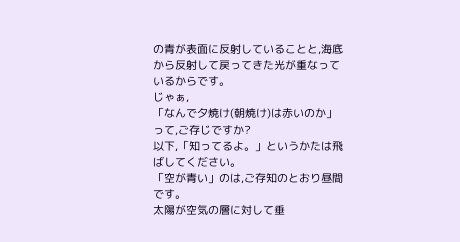の青が表面に反射していることと,海底から反射して戻ってきた光が重なっているからです。
じゃぁ,
「なんで夕焼け(朝焼け)は赤いのか」
って,ご存じですか?
以下,「知ってるよ。」というかたは飛ばしてください。
「空が青い」のは,ご存知のとおり昼間です。
太陽が空気の層に対して垂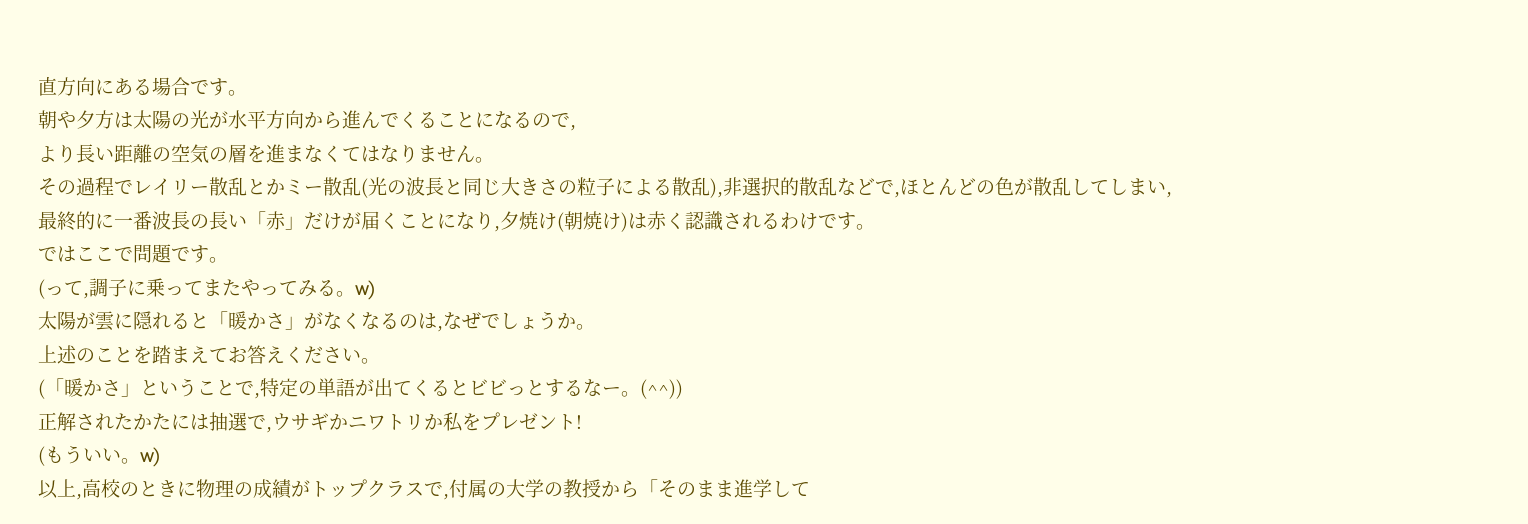直方向にある場合です。
朝や夕方は太陽の光が水平方向から進んでくることになるので,
より長い距離の空気の層を進まなくてはなりません。
その過程でレイリー散乱とかミー散乱(光の波長と同じ大きさの粒子による散乱),非選択的散乱などで,ほとんどの色が散乱してしまい,
最終的に一番波長の長い「赤」だけが届くことになり,夕焼け(朝焼け)は赤く認識されるわけです。
ではここで問題です。
(って,調子に乗ってまたやってみる。w)
太陽が雲に隠れると「暖かさ」がなくなるのは,なぜでしょうか。
上述のことを踏まえてお答えください。
(「暖かさ」ということで,特定の単語が出てくるとビビっとするなー。(^^))
正解されたかたには抽選で,ウサギかニワトリか私をプレゼント!
(もういい。w)
以上,高校のときに物理の成績がトップクラスで,付属の大学の教授から「そのまま進学して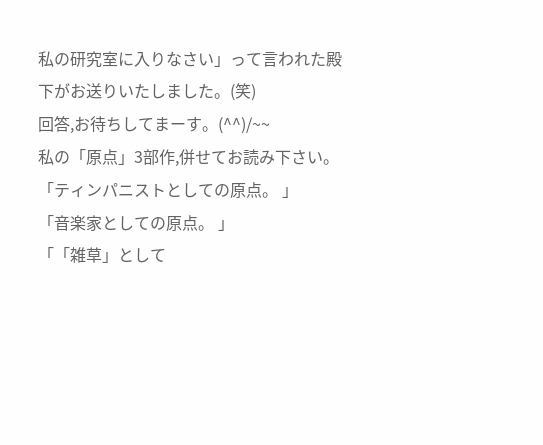私の研究室に入りなさい」って言われた殿下がお送りいたしました。(笑)
回答,お待ちしてまーす。(^^)/~~
私の「原点」3部作,併せてお読み下さい。
「ティンパニストとしての原点。 」
「音楽家としての原点。 」
「「雑草」として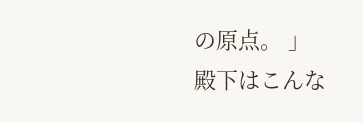の原点。 」
殿下はこんな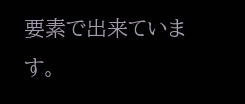要素で出来ています。